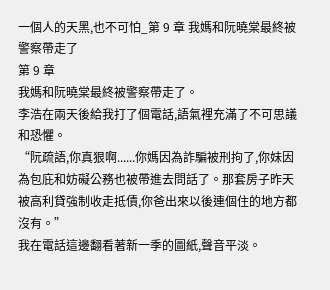一個人的天黑,也不可怕_第 9 章 我媽和阮曉棠最終被警察帶走了
第 9 章
我媽和阮曉棠最終被警察帶走了。
李浩在兩天後給我打了個電話,語氣裡充滿了不可思議和恐懼。
“阮疏語,你真狠啊......你媽因為詐騙被刑拘了,你妹因為包庇和妨礙公務也被帶進去問話了。那套房子昨天被高利貸強制收走抵債,你爸出來以後連個住的地方都沒有。”
我在電話這邊翻看著新一季的圖紙,聲音平淡。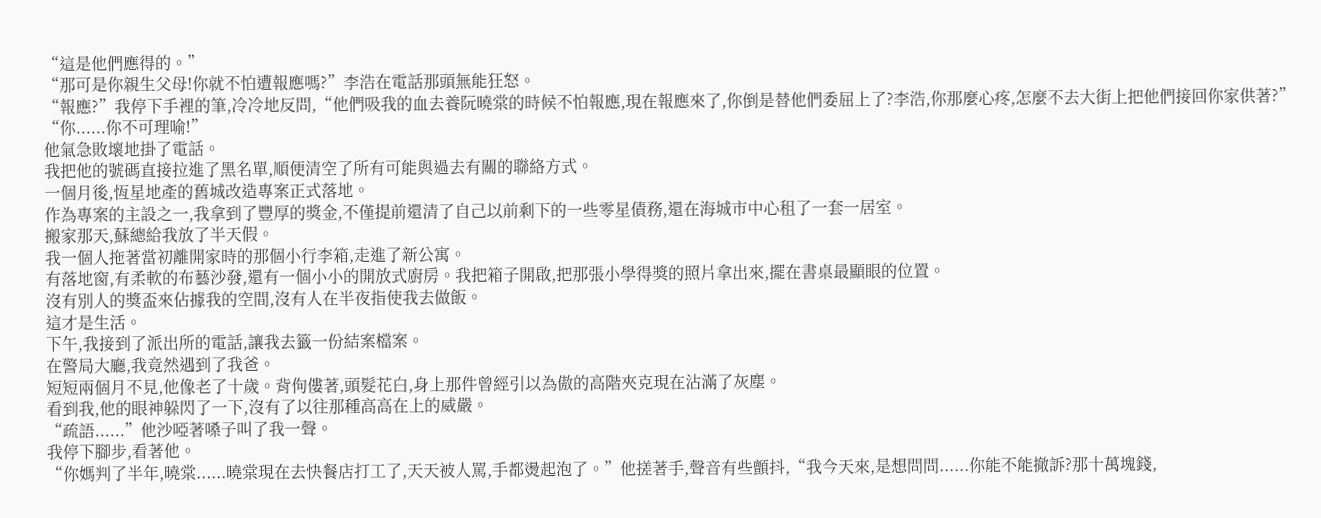“這是他們應得的。”
“那可是你親生父母!你就不怕遭報應嗎?”李浩在電話那頭無能狂怒。
“報應?”我停下手裡的筆,冷冷地反問,“他們吸我的血去養阮曉棠的時候不怕報應,現在報應來了,你倒是替他們委屈上了?李浩,你那麼心疼,怎麼不去大街上把他們接回你家供著?”
“你......你不可理喻!”
他氣急敗壞地掛了電話。
我把他的號碼直接拉進了黑名單,順便清空了所有可能與過去有關的聯絡方式。
一個月後,恆星地產的舊城改造專案正式落地。
作為專案的主設之一,我拿到了豐厚的獎金,不僅提前還清了自己以前剩下的一些零星債務,還在海城市中心租了一套一居室。
搬家那天,蘇總給我放了半天假。
我一個人拖著當初離開家時的那個小行李箱,走進了新公寓。
有落地窗,有柔軟的布藝沙發,還有一個小小的開放式廚房。我把箱子開啟,把那張小學得獎的照片拿出來,擺在書桌最顯眼的位置。
沒有別人的獎盃來佔據我的空間,沒有人在半夜指使我去做飯。
這才是生活。
下午,我接到了派出所的電話,讓我去籤一份結案檔案。
在警局大廳,我竟然遇到了我爸。
短短兩個月不見,他像老了十歲。背佝僂著,頭髮花白,身上那件曾經引以為傲的高階夾克現在沾滿了灰塵。
看到我,他的眼神躲閃了一下,沒有了以往那種高高在上的威嚴。
“疏語......”他沙啞著嗓子叫了我一聲。
我停下腳步,看著他。
“你媽判了半年,曉棠......曉棠現在去快餐店打工了,天天被人罵,手都燙起泡了。”他搓著手,聲音有些顫抖,“我今天來,是想問問......你能不能撤訴?那十萬塊錢,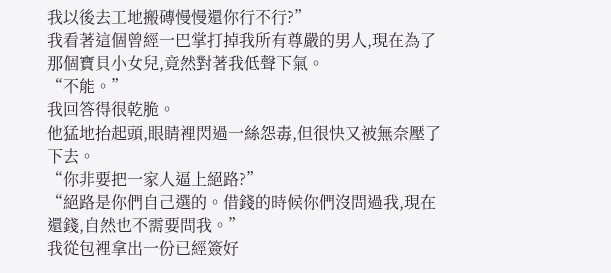我以後去工地搬磚慢慢還你行不行?”
我看著這個曾經一巴掌打掉我所有尊嚴的男人,現在為了那個寶貝小女兒,竟然對著我低聲下氣。
“不能。”
我回答得很乾脆。
他猛地抬起頭,眼睛裡閃過一絲怨毒,但很快又被無奈壓了下去。
“你非要把一家人逼上絕路?”
“絕路是你們自己選的。借錢的時候你們沒問過我,現在還錢,自然也不需要問我。”
我從包裡拿出一份已經簽好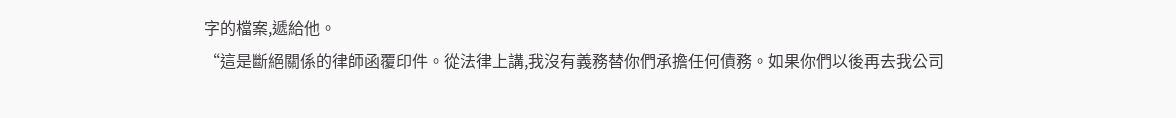字的檔案,遞給他。
“這是斷絕關係的律師函覆印件。從法律上講,我沒有義務替你們承擔任何債務。如果你們以後再去我公司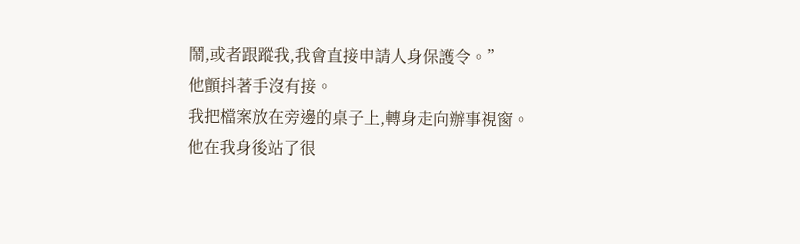鬧,或者跟蹤我,我會直接申請人身保護令。”
他顫抖著手沒有接。
我把檔案放在旁邊的桌子上,轉身走向辦事視窗。
他在我身後站了很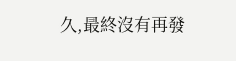久,最終沒有再發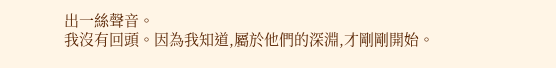出一絲聲音。
我沒有回頭。因為我知道,屬於他們的深淵,才剛剛開始。